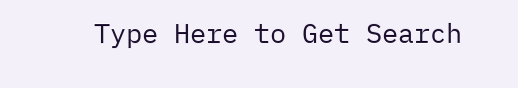Type Here to Get Search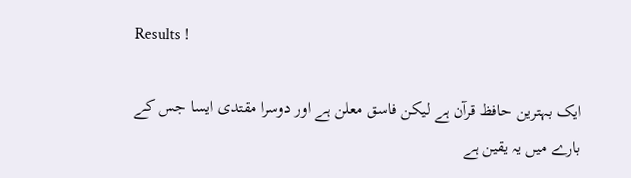Results !

ایک بہترین حافظ قرآن ہے لیکن فاسق معلن ہے اور دوسرا مقتدی ایسا جس کے بارے میں یہ یقین ہے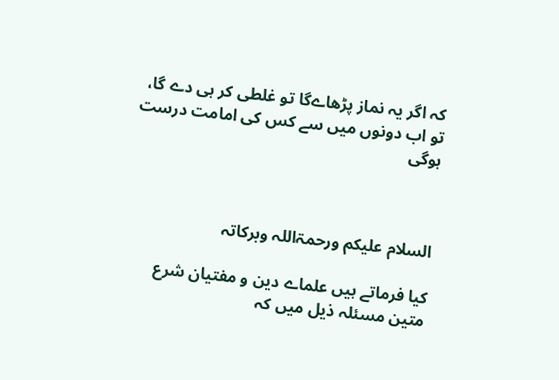کہ اگر یہ نماز پڑھاےگا تو غلطی کر ہی دے گا، تو اب دونوں میں سے کس کی امامت درست ہوگی



السلام علیکم ورحمۃاللہ وبرکاتہ

کیا فرماتے ہیں علماے دین و مفتیان شرع متین مسئلہ ذیل میں کہ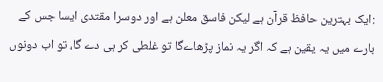:ایک بہترین حافظ قرآن ہے لیکن فاسق معلن ہے اور دوسرا مقتدی ایسا جس کے بارے میں یہ یقین ہے کہ اگر یہ نماز پڑھاےگا تو غلطی کر ہی دے گا، تو اب دونوں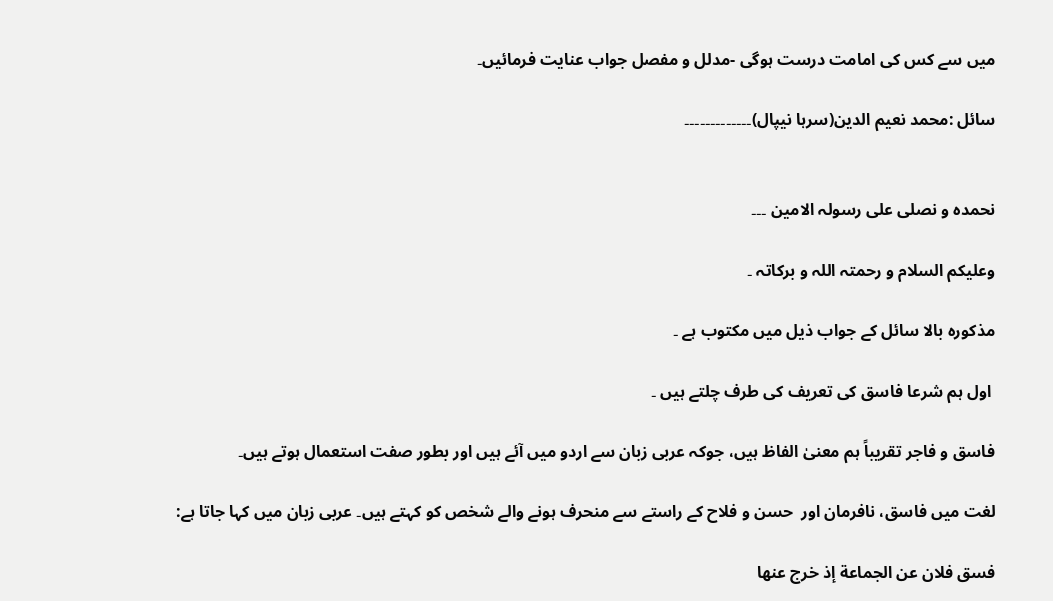میں سے کس کی امامت درست ہوگی -مدلل و مفصل جواب عنایت فرمائیں۔

سائل :محمد نعیم الدین(سرہا نیپال)۔۔۔۔۔۔۔۔۔۔۔۔۔


نحمدہ و نصلی علی رسولہ الامین ۔۔۔

وعلیکم السلام و رحمتہ اللہ و برکاتہ ۔

مذکورہ بالا سائل کے جواب ذیل میں مکتوب ہے ۔

 اول ہم شرعا فاسق کی تعریف کی طرف چلتے ہیں ۔

فاسق و فاجر تقریباً ہم معنیٰ الفاظ ہیں، جوکہ عربی زبان سے اردو میں آئے ہیں اور بطور صفت استعمال ہوتے ہیں۔

لغت میں فاسق، نافرمان اور  حسن و فلاح کے راستے سے منحرف ہونے والے شخص کو کہتے ہیں۔ عربی زبان میں کہا جاتا ہے:

فسق فلان عن الجماعة إذ خرج عنها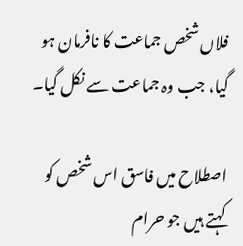فلاں شخص جماعت کا نافرمان ہو گیا، جب وہ جماعت سے نکل گیا۔

اصطلاح میں فاسق اس شخص کو کہتے ہیں جو حرام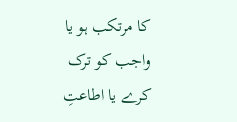کا مرتکب ہو یا واجب کو ترک کرے یا اطاعتِ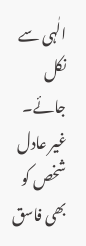الٰہی سے نکل جائے۔ غیر عادل شخص کو بھی فاسق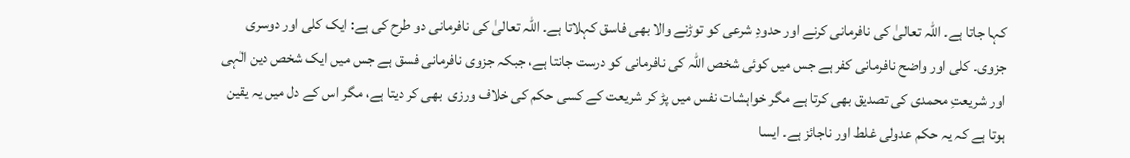کہا جاتا ہے۔ اللہ تعالیٰ کی نافرمانی کرنے اور حدودِ شرعی کو توڑنے والا بھی فاسق کہلاتا ہے۔ اللہ تعالیٰ کی نافرمانی دو طرح کی ہے: ایک کلی اور دوسری جزوی۔ کلی اور واضح نافرمانی کفر ہے جس میں کوئی شخص اللہ کی نافرمانی کو درست جانتا ہے، جبکہ جزوی نافرمانی فسق ہے جس میں ایک شخص دین الٰہی اور شریعتِ محمدی کی تصدیق بھی کرتا ہے مگر خواہشات نفس میں پڑ کر شریعت کے کسی حکم کی خلاف ورزی  بھی کر دیتا ہے، مگر اس کے دل میں یہ یقین ہوتا ہے کہ یہ حکم عدولی غلط اور ناجائز ہے۔ ایسا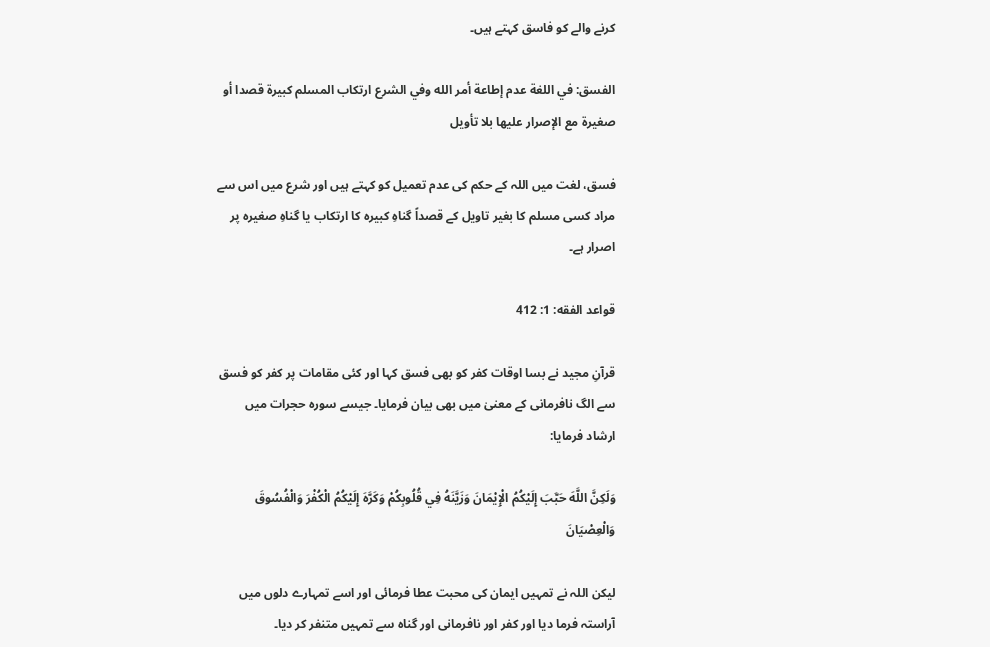کرنے والے کو فاسق کہتے ہیں۔

الفسق: في اللغة عدم إطاعة أمر الله وفي الشرع ارتكاب المسلم كبيرة قصدا أو صغيرة مع الإصرار عليها بلا تأويل

فسق، لغت میں اللہ کے حکم کی عدم تعمیل کو کہتے ہیں اور شرع میں اس سے مراد کسی مسلم کا بغیر تاویل کے قصداً گناہِ کبیرہ کا ارتکاب یا گناہِ صغیرہ پر اصرار ہے۔

قواعد الفقه: 1: 412

قرآنِ مجید نے بسا اوقات کفر کو بھی فسق کہا اور کئی مقامات پر کفر کو فسق سے الگ نافرمانی کے معنیٰ میں بھی بیان فرمایا۔ جیسے سورہ حجرات میں ارشاد فرمایا:

وَلَكِنَّ اللَّهَ حَبَّبَ إِلَيْكُمُ الْإِيْمَانَ وَزَيَّنَهُ فِي قُلُوبِكُمْ وَكَرَّهَ إِلَيْكُمُ الْكُفْرَ وَالْفُسُوقَ وَالْعِصْيَانَ

لیکن اللہ نے تمہیں ایمان کی محبت عطا فرمائی اور اسے تمہارے دلوں میں آراستہ فرما دیا اور کفر اور نافرمانی اور گناہ سے تمہیں متنفر کر دیا۔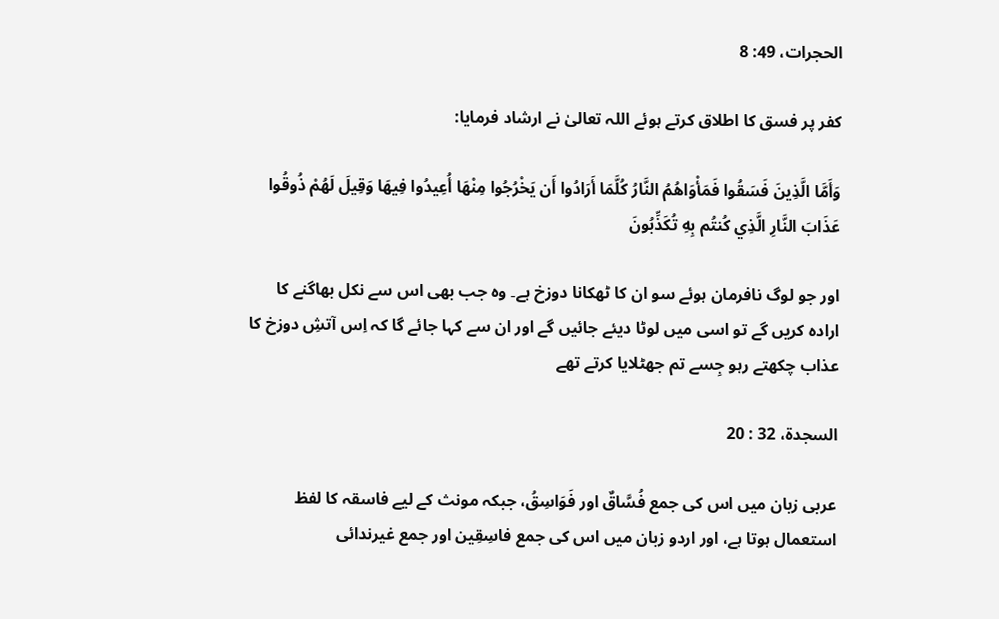الحجرات، 49: 8

کفر پر فسق کا اطلاق کرتے ہوئے اللہ تعالیٰ نے ارشاد فرمایا:

وَأَمَّا الَّذِينَ فَسَقُوا فَمَأْوَاهُمُ النَّارُ كُلَّمَا أَرَادُوا أَن يَخْرُجُوا مِنْهَا أُعِيدُوا فِيهَا وَقِيلَ لَهُمْ ذُوقُوا عَذَابَ النَّارِ الَّذِي كُنتُم بِهِ تُكَذِّبُونَ

اور جو لوگ نافرمان ہوئے سو ان کا ٹھکانا دوزخ ہے۔ وہ جب بھی اس سے نکل بھاگنے کا ارادہ کریں گے تو اسی میں لوٹا دیئے جائیں گے اور ان سے کہا جائے گا کہ اِس آتشِ دوزخ کا عذاب چکھتے رہو جِسے تم جھٹلایا کرتے تھے

السجدة، 32 : 20

عربی زبان میں اس کی جمع فُسَّاقٌ اور فَوَاسِقُ، جبکہ مونث کے لیے فاسقہ کا لفظ استعمال ہوتا ہے، اور اردو زبان میں اس کی جمع فاسِقِین اور جمع غیرندائی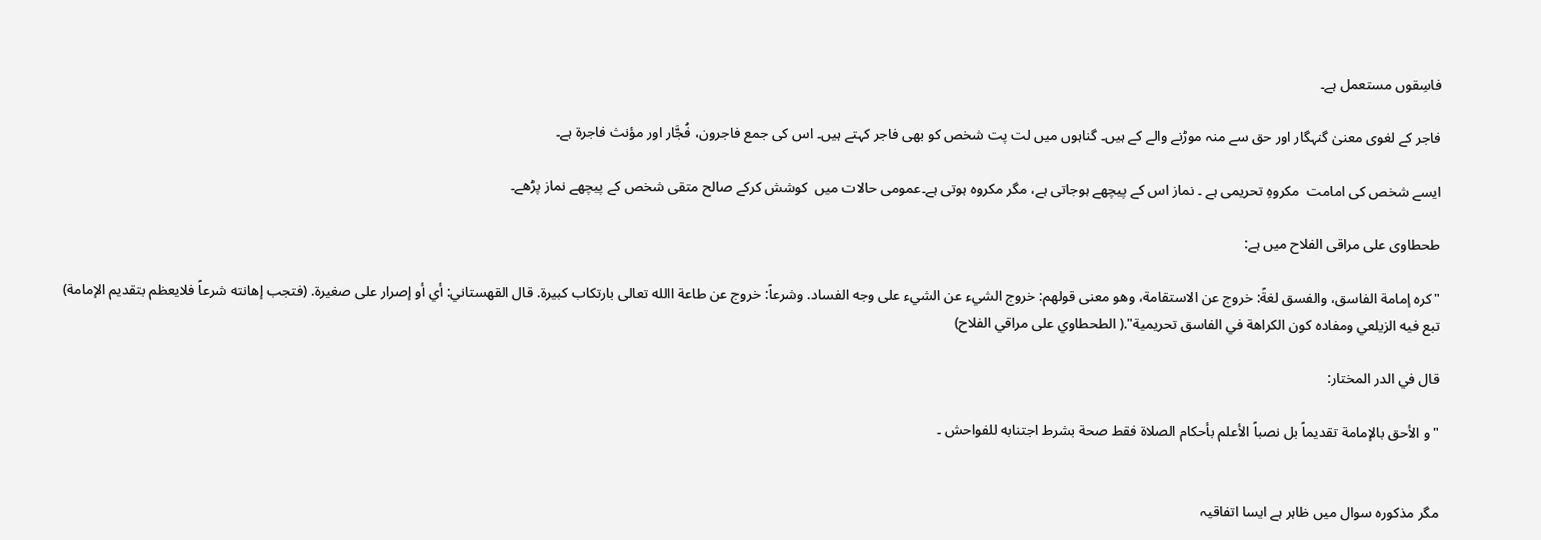فاسِقوں مستعمل ہے۔

فاجر کے لغوی معنیٰ گنہگار اور حق سے منہ موڑنے والے کے ہیں۔ گناہوں میں لت پت شخص کو بھی فاجر کہتے ہیں۔ اس کی جمع فاجرون، فُجَّار اور مؤنث فاجرۃ ہے۔

ایسے شخص کی امامت  مکروہِ تحریمی ہے ۔ نماز اس کے پیچھے ہوجاتی ہے، مگر مکروہ ہوتی ہے۔عمومی حالات میں  کوشش کرکے صالح متقی شخص کے پیچھے نماز پڑھے۔

طحطاوی علی مراقی الفلاح میں ہے:

"کره إمامة الفاسق، والفسق لغةً: خروج عن الاستقامة، وهو معنی قولهم: خروج الشيء عن الشيء علی وجه الفساد. وشرعاً: خروج عن طاعة االله تعالی بارتکاب کبیرة. قال القهستاني: أي أو إصرار علی صغیرة. (فتجب إهانته شرعاً فلایعظم بتقدیم الإمامة) تبع فیه الزیلعي ومفاده کون الکراهة في الفاسق تحریمیة".( الطحطاوي علی مراقي الفلاح)

قال في الدر المختار:

"و الأحق بالإمامة تقدیماً بل نصباً الأعلم بأحکام الصلاة فقط صحة بشرط اجتنابه للفواحش ۔


مگر مذکورہ سوال میں ظاہر ہے ایسا اتفاقیہ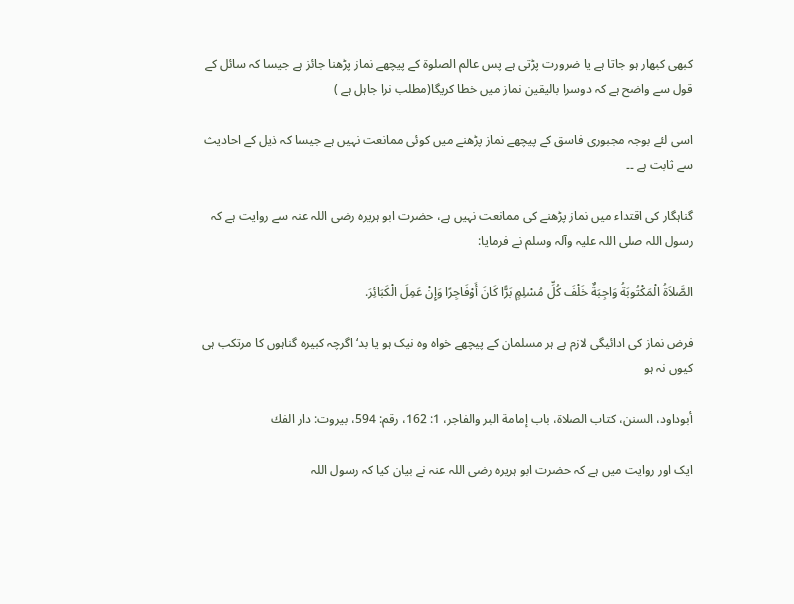کبھی کبھار ہو جاتا ہے یا ضرورت پڑتی ہے پس عالم الصلوۃ کے پیچھے نماز پڑھنا جائز ہے جیسا کہ سائل کے قول سے واضح ہے کہ دوسرا بالیقین نماز میں خطا کریگا(مطلب نرا جاہل ہے )

اسی لئے بوجہ مجبوری فاسق کے پیچھے نماز پڑھنے میں کوئی ممانعت نہیں ہے جیسا کہ ذیل کے احادیث سے ثابت ہے ۔۔

گناہگار کی اقتداء میں نماز پڑھنے کی ممانعت نہیں ہے، حضرت ابو ہریرہ رضی اللہ عنہ سے روایت ہے کہ رسول اللہ صلی اللہ علیہ وآلہ وسلم نے فرمايا:

الصَّلاَةُ الْمَكْتُوبَةُ وَاجِبَةٌ خَلْفَ كُلِّ مُسْلِمٍ بَرًّا كَانَ أَوْفَاجِرًا وَإِنْ عَمِلَ الْكَبَائِرَ.

فرض نماز کی ادائیگی لازم ہے ہر مسلمان کے پیچھے خواہ وہ نیک ہو یا بد‘ اگرچہ کبیرہ گناہوں کا مرتکب ہی کیوں نہ ہو

أبوداود، السنن، كتاب الصلاة، باب إمامة البر والفاجر، 1: 162، رقم: 594، بيروت: دار الفك

ایک اور روایت میں ہے کہ حضرت ابو ہریرہ رضی اللہ عنہ نے بیان کیا کہ رسول اللہ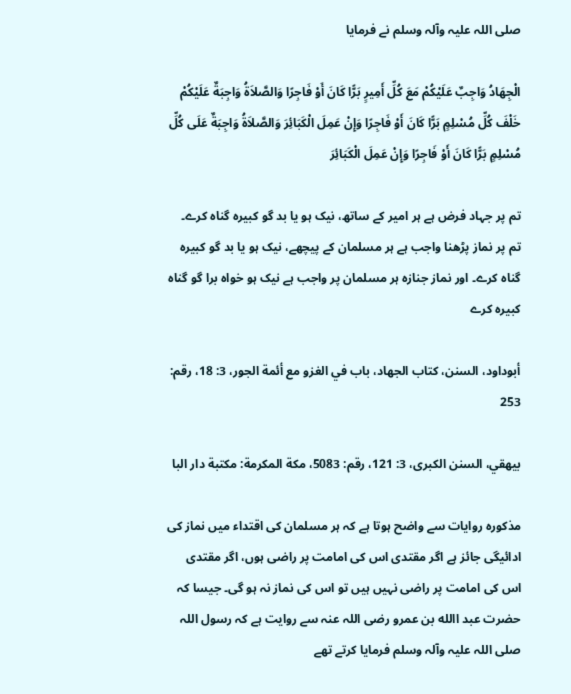صلی اللہ علیہ وآلہ وسلم نے فرمايا

الْجِهَادُ وَاجِبٌ عَلَيْكُمْ مَعَ كُلِّ أَمِيرٍ بَرًّا كَانَ أَوْ فَاجِرًا وَالصَّلاَةُ وَاجِبَةٌ عَلَيْكُمْ خَلْفَ كُلِّ مُسْلِمٍ بَرًّا كَانَ أَوْ فَاجِرًا وَإِنْ عَمِلَ الْكَبَائِرَ وَالصَّلاَةُ وَاجِبَةٌ عَلَى كُلِّ مُسْلِمٍ بَرًّا كَانَ أَوْ فَاجِرًا وَإِنْ عَمِلَ الْكَبَائِرَ

تم پر جہاد فرض ہے ہر امیر کے ساتھ، نیک ہو یا بد گو کبیرہ گناہ کرے۔ تم پر نماز پڑھنا واجب ہے ہر مسلمان کے پیچھے، نیک ہو یا بد گو کبیرہ گناہ کرے۔ اور نماز جنازہ ہر مسلمان پر واجب ہے نیک ہو خواہ برا گو گناہ کبیرہ کرے

أبوداود، السنن، كتاب الجهاد، باب في الغزو مع أئمة الجور، 3: 18، رقم: 253

بيهقي، السنن الکبری، 3: 121، رقم: 5083، مکة المکرمة: مکتبة دار البا

مذکورہ روایات سے واضح ہوتا ہے کہ ہر مسلمان کی اقتداء میں نماز کی ادائیگی جائز ہے اگر مقتدی اس کی امامت پر راضی ہوں، اگر مقتدی اس کی امامت پر راضی نہیں ہیں تو اس کی نماز نہ ہو گی۔ جیسا کہ حضرت عبد االله بن عمرو رضی اللہ عنہ سے روایت ہے کہ رسول اللہ صلی اللہ علیہ وآلہ وسلم فرمایا کرتے تھے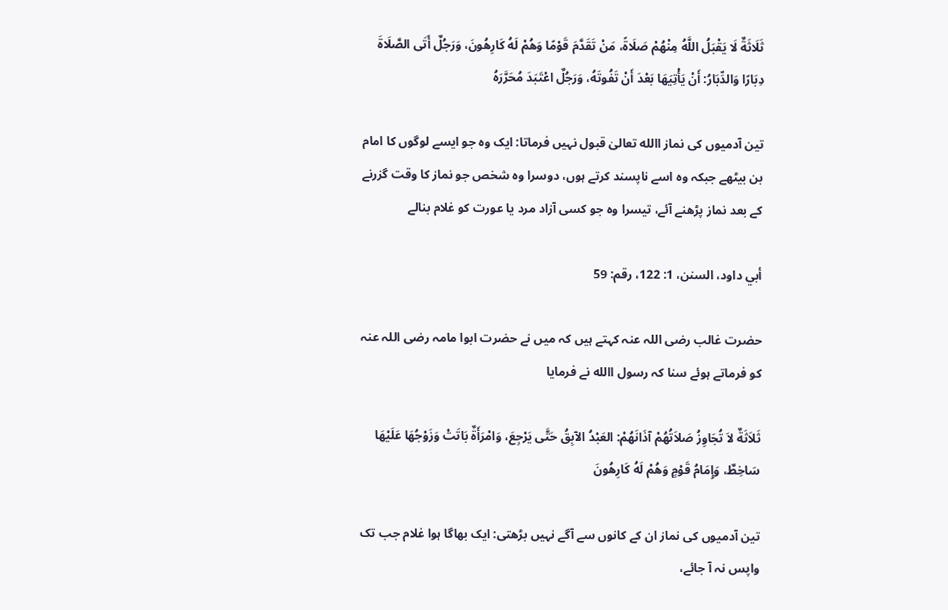ثَلَاثَةٌ لَا يَقْبَلُ اللَّهُ مِنْهُمْ صَلَاةً، مَنْ تَقَدَّمَ قَوْمًا وَهُمْ لَهُ كَارِهُونَ، وَرَجُلٌ أَتَى الصَّلَاةَ دِبَارًا وَالدِّبَارُ: أَنْ يَأْتِيَهَا بَعْدَ أَنْ تَفُوتَهُ، وَرَجُلٌ اعْتَبَدَ مُحَرَّرَهُ

تین آدمیوں کی نماز االله تعالیٰ قبول نہیں فرماتا: ایک وہ جو ایسے لوگوں کا امام بن بیٹھے جبکہ وہ اسے ناپسند کرتے ہوں، دوسرا وہ شخص جو نماز کا وقت گزرنے کے بعد نماز پڑھنے آئے، تیسرا وہ جو کسی آزاد مرد یا عورت کو غلام بنالے

أبي داود، السنن، 1: 122، رقم: 59

حضرت غالب رضی اللہ عنہ کہتے ہیں کہ میں نے حضرت ابوا مامہ رضی اللہ عنہ کو فرماتے ہوئے سنا کہ رسول االله نے فرمایا

ثَلاَثَةٌ لاَ تُجَاوِزُ صَلاَتُهُمْ آذَانَهُمْ: العَبْدُ الآبِقُ حَتَّى يَرْجِعَ، وَامْرَأَةٌ بَاتَتْ وَزَوْجُهَا عَلَيْهَا سَاخِطٌ، وَإِمَامُ قَوْمٍ وَهُمْ لَهُ كَارِهُونَ

تین آدمیوں کی نماز ان کے کانوں سے آگے نہیں بڑھتی: ایک بھاگا ہوا غلام جب تک واپس نہ آ جائے،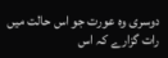دوسری وہ عورت جو اس حالت میں رات گزارے کہ اس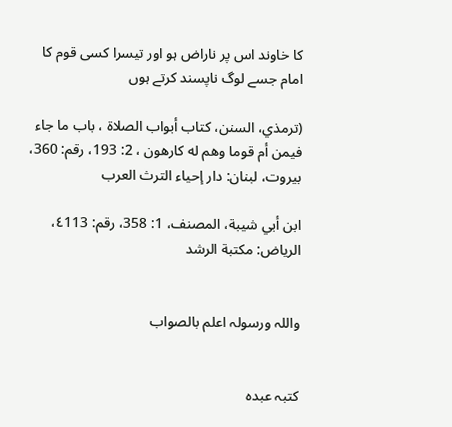کا خاوند اس پر ناراض ہو اور تیسرا کسی قوم کا امام جسے لوگ ناپسند کرتے ہوں

(ترمذي، السنن، كتاب أبواب الصلاة ، باب ما جاء فيمن أم قوما وهم له كارهون ، 2: 193، رقم: 360، بيروت، لبنان: دار إحياء الترث العرب

ابن أبي شیبة، المصنف، 1: 358، رقم: ٤113، الریاض: مکتبة الرشد


واللہ ورسولہ اعلم بالصواب


کتبہ عبدہ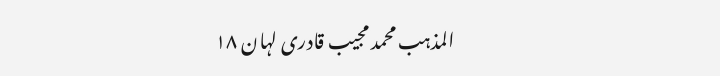المذہب محمد مجیب قادری لہان ١٨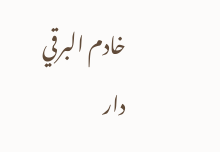خادم البرقي دار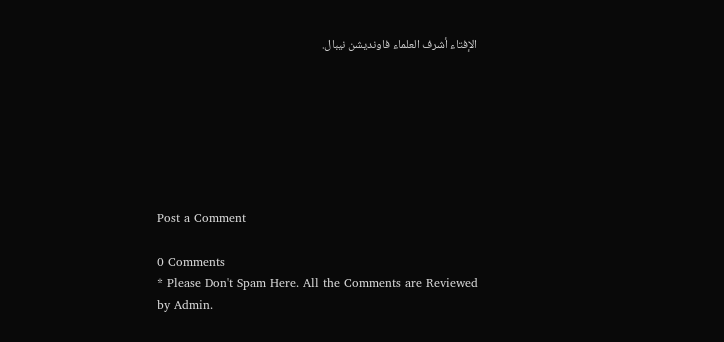الإفتاء أشرف العلماء فاونديشن نيبال.







Post a Comment

0 Comments
* Please Don't Spam Here. All the Comments are Reviewed by Admin.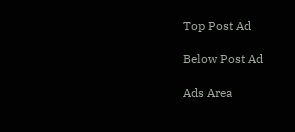Top Post Ad

Below Post Ad

Ads Area